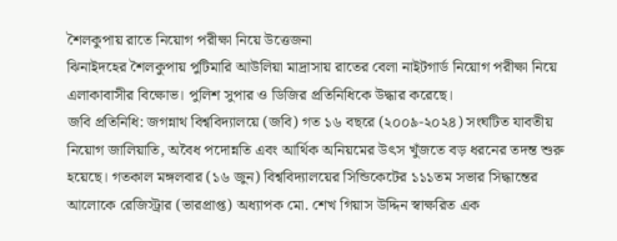শৈলকুপায় রাতে নিয়োগ পরীক্ষা নিয়ে উত্তেজনা
ঝিনাইদহের শৈলকুপায় পুটিমারি আউলিয়া মাদ্রাসায় রাতের বেলা নাইটগার্ড নিয়োগ পরীক্ষা নিয়ে এলাকাবাসীর বিক্ষোভ। পুলিশ সুপার ও ডিজির প্রতিনিধিকে উদ্ধার করেছে।
জবি প্রতিনিধি: জগন্নাথ বিশ্ববিদ্যালয়ে (জবি) গত ১৬ বছরে (২০০৯-২০২৪) সংঘটিত যাবতীয় নিয়োগ জালিয়াতি, অবৈধ পদোন্নতি এবং আর্থিক অনিয়মের উৎস খুঁজতে বড় ধরনের তদন্ত শুরু হয়েছে। গতকাল মঙ্গলবার (১৬ জুন) বিশ্ববিদ্যালয়ের সিন্ডিকেটের ১১১তম সভার সিদ্ধান্তের আলোকে রেজিস্ট্রার (ভারপ্রাপ্ত) অধ্যাপক মো. শেখ গিয়াস উদ্দিন স্বাক্ষরিত এক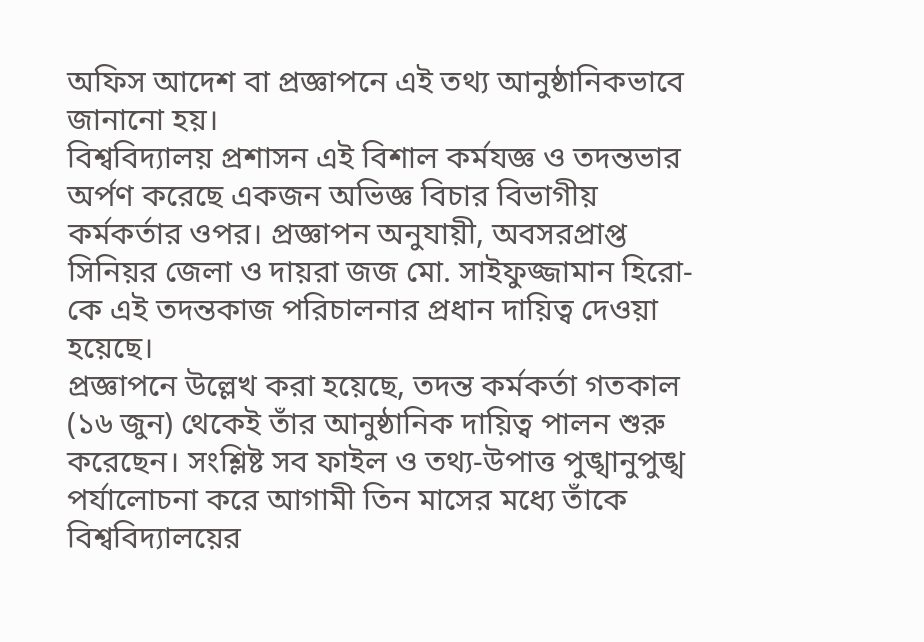অফিস আদেশ বা প্রজ্ঞাপনে এই তথ্য আনুষ্ঠানিকভাবে জানানো হয়।
বিশ্ববিদ্যালয় প্রশাসন এই বিশাল কর্মযজ্ঞ ও তদন্তভার অর্পণ করেছে একজন অভিজ্ঞ বিচার বিভাগীয় কর্মকর্তার ওপর। প্রজ্ঞাপন অনুযায়ী, অবসরপ্রাপ্ত সিনিয়র জেলা ও দায়রা জজ মো. সাইফুজ্জামান হিরো-কে এই তদন্তকাজ পরিচালনার প্রধান দায়িত্ব দেওয়া হয়েছে।
প্রজ্ঞাপনে উল্লেখ করা হয়েছে, তদন্ত কর্মকর্তা গতকাল (১৬ জুন) থেকেই তাঁর আনুষ্ঠানিক দায়িত্ব পালন শুরু করেছেন। সংশ্লিষ্ট সব ফাইল ও তথ্য-উপাত্ত পুঙ্খানুপুঙ্খ পর্যালোচনা করে আগামী তিন মাসের মধ্যে তাঁকে বিশ্ববিদ্যালয়ের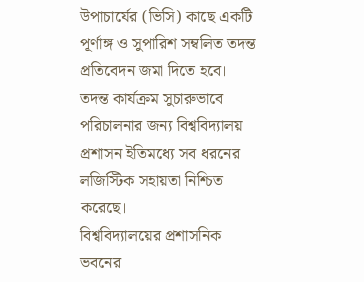উপাচার্যের (ভিসি) কাছে একটি পূর্ণাঙ্গ ও সুপারিশ সম্বলিত তদন্ত প্রতিবেদন জমা দিতে হবে।
তদন্ত কার্যক্রম সুচারুভাবে পরিচালনার জন্য বিশ্ববিদ্যালয় প্রশাসন ইতিমধ্যে সব ধরনের লজিস্টিক সহায়তা নিশ্চিত করেছে।
বিশ্ববিদ্যালয়ের প্রশাসনিক ভবনের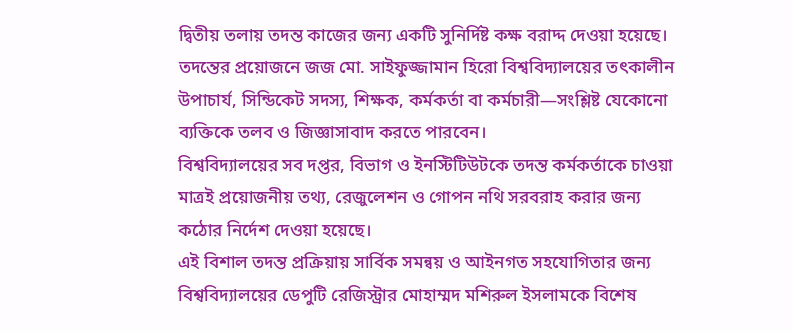দ্বিতীয় তলায় তদন্ত কাজের জন্য একটি সুনির্দিষ্ট কক্ষ বরাদ্দ দেওয়া হয়েছে।
তদন্তের প্রয়োজনে জজ মো. সাইফুজ্জামান হিরো বিশ্ববিদ্যালয়ের তৎকালীন উপাচার্য, সিন্ডিকেট সদস্য, শিক্ষক, কর্মকর্তা বা কর্মচারী—সংশ্লিষ্ট যেকোনো ব্যক্তিকে তলব ও জিজ্ঞাসাবাদ করতে পারবেন।
বিশ্ববিদ্যালয়ের সব দপ্তর, বিভাগ ও ইনস্টিটিউটকে তদন্ত কর্মকর্তাকে চাওয়া মাত্রই প্রয়োজনীয় তথ্য, রেজুলেশন ও গোপন নথি সরবরাহ করার জন্য কঠোর নির্দেশ দেওয়া হয়েছে।
এই বিশাল তদন্ত প্রক্রিয়ায় সার্বিক সমন্বয় ও আইনগত সহযোগিতার জন্য বিশ্ববিদ্যালয়ের ডেপুটি রেজিস্ট্রার মোহাম্মদ মশিরুল ইসলামকে বিশেষ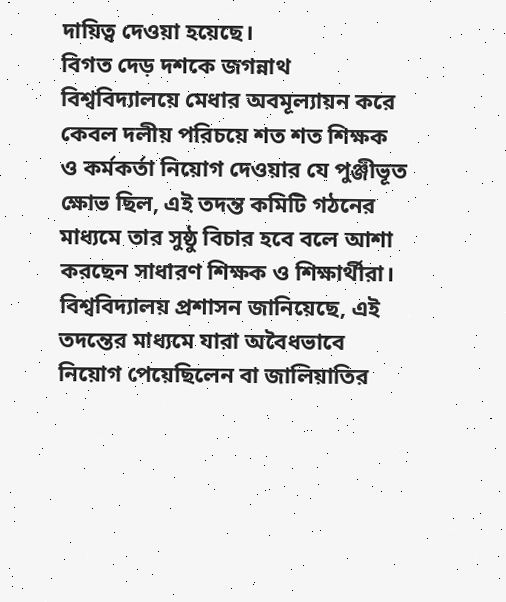দায়িত্ব দেওয়া হয়েছে।
বিগত দেড় দশকে জগন্নাথ বিশ্ববিদ্যালয়ে মেধার অবমূল্যায়ন করে কেবল দলীয় পরিচয়ে শত শত শিক্ষক ও কর্মকর্তা নিয়োগ দেওয়ার যে পুঞ্জীভূত ক্ষোভ ছিল, এই তদন্ত কমিটি গঠনের মাধ্যমে তার সুষ্ঠু বিচার হবে বলে আশা করছেন সাধারণ শিক্ষক ও শিক্ষার্থীরা। বিশ্ববিদ্যালয় প্রশাসন জানিয়েছে, এই তদন্তের মাধ্যমে যারা অবৈধভাবে নিয়োগ পেয়েছিলেন বা জালিয়াতির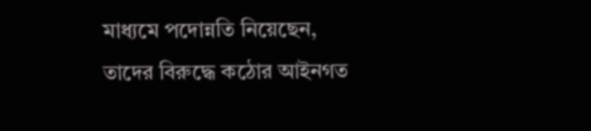মাধ্যমে পদোন্নতি নিয়েছেন, তাদের বিরুদ্ধে কঠোর আইনগত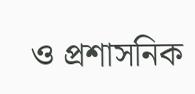ও প্রশাসনিক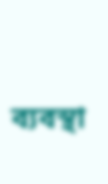ব্যবস্থা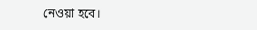নেওয়া হবে।